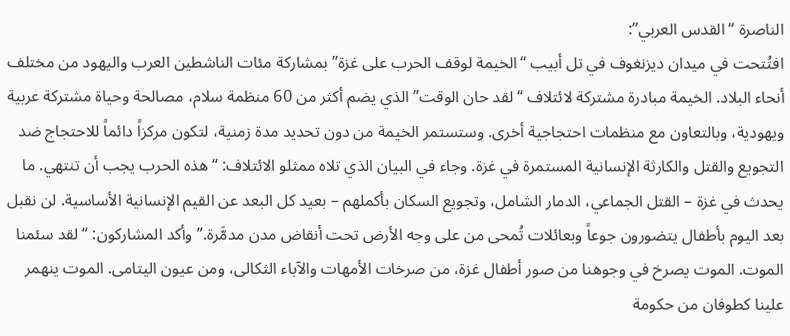الناصرة “القدس العربي”:
افتُتحت في ميدان ديزنغوف في تل أبيب “الخيمة لوقف الحرب على غزة” بمشاركة مئات الناشطين العرب واليهود من مختلف أنحاء البلاد. الخيمة مبادرة مشتركة لائتلاف “لقد حان الوقت” الذي يضم أكثر من 60 منظمة سلام، مصالحة وحياة مشتركة عربية ويهودية، وبالتعاون مع منظمات احتجاجية أخرى. وستستمر الخيمة من دون تحديد مدة زمنية، لتكون مركزاً دائماً للاحتجاج ضد التجويع والقتل والكارثة الإنسانية المستمرة في غزة. وجاء في البيان الذي تلاه ممثلو الائتلاف: “هذه الحرب يجب أن تنتهي. ما يحدث في غزة – القتل الجماعي، الدمار الشامل، وتجويع السكان بأكملهم – بعيد كل البعد عن القيم الإنسانية الأساسية. لن نقبل بعد اليوم بأطفال يتضورون جوعاً وبعائلات تُمحى من على وجه الأرض تحت أنقاض مدن مدمَّرة.” وأكد المشاركون: “لقد سئمنا الموت. الموت يصرخ في وجوهنا من صور أطفال غزة، من صرخات الأمهات والآباء الثكالى، ومن عيون اليتامى. الموت ينهمر علينا كطوفان من حكومة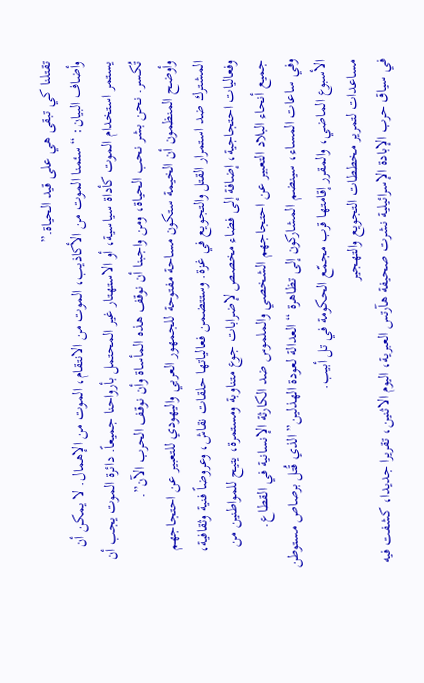تقتلنا كي تبقى هي على قيد الحياة.”
وأضاف البيان: “سئمنا الموت من الأكاذيب، الموت من الانتقام، الموت من الإهمال. لا يمكن أن يستمر استخدام الموت كأداة سياسية، أو الاستهتار غير المحتمل بأرواحنا جميعاً. دائرة الموت يجب أن تُكسر. نحن بشر نحب الحياة، ومن واجبنا أن نوقف هذه المأساة وأن نوقف الحرب الآن”.
وأوضح المنظمون أن الخيمة ستكون مساحة مفتوحة للجمهور العربي واليهودي للتعبير عن احتجاجهم المشترك ضد استمرار القتل والتجويع في غزة. وستتضمن فعالياتها حلقات نقاش، وعروضاً فنية وثقافية، وفعاليات احتجاجية، إضافة إلى فضاء مخصص لإضرابات جوع متناوبة ومستمرة، يتيح للمواطنين من جميع أنحاء البلاد التعبير عن احتجاجهم الشخصي والملموس ضد الكارثة الإنسانية في القطاع.
وفي ساعات المساء، سينضم المشاركون إلى تظاهرة “العدالة لعودة الهذلين” الذي قُتل برصاص مستوطن الأسبوع الماضي، والمقرر إقامتها قرب مجمّع الحكومة في تل أبيب.
مساعدات لتمرير مخططات التجويع والتهجير
في سياق حرب الإبادة الإسرائيلية نشرت صحيفة هآرتس العبرية، اليوم الاثنين، تقريرا جديدا، كشفت فيه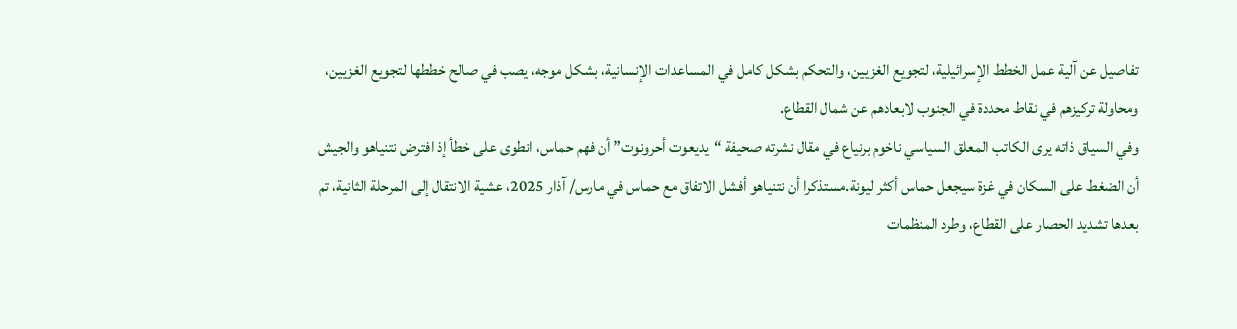تفاصيل عن آلية عمل الخطط الإسرائيلية، لتجويع الغزيين، والتحكم بشكل كامل في المساعدات الإنسانية، بشكل موجه، يصب في صالح خططها لتجويع الغزيين، ومحاولة تركيزهم في نقاط محددة في الجنوب لابعادهم عن شمال القطاع.
وفي السياق ذاته يرى الكاتب المعلق السياسي ناخوم برنياع في مقال نشرته صحيفة “يديعوت أحرونوت” أن فهم حماس، انطوى على خطأ إذ افترض نتنياهو والجيش أن الضغط على السكان في غزة سيجعل حماس أكثر ليونة.مستذكرا أن نتنياهو أفشل الاتفاق مع حماس في مارس/ آذار 2025، عشية الانتقال إلى المرحلة الثانية، تم بعدها تشديد الحصار على القطاع، وطرد المنظمات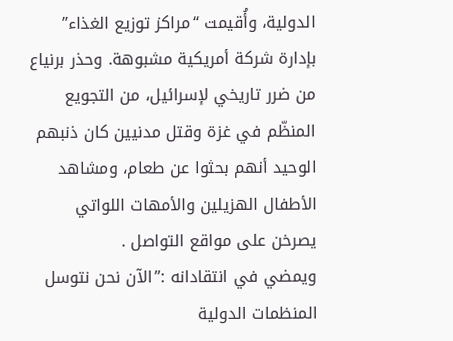الدولية، وأُقيمت “مراكز توزيع الغذاء” بإدارة شركة أمريكية مشبوهة. وحذر برنياع من ضرر تاريخي لإسرائيل، من التجويع المنظّم في غزة وقتل مدنيين كان ذنبهم الوحيد أنهم بحثوا عن طعام، ومشاهد الأطفال الهزيلين والأمهات اللواتي يصرخن على مواقع التواصل .
ويمضي في انتقادانه :”الآن نحن نتوسل المنظمات الدولية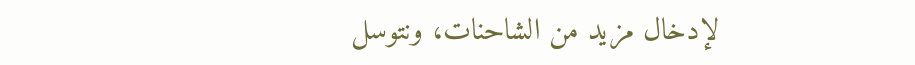لإدخال مزيد من الشاحنات، ونتوسل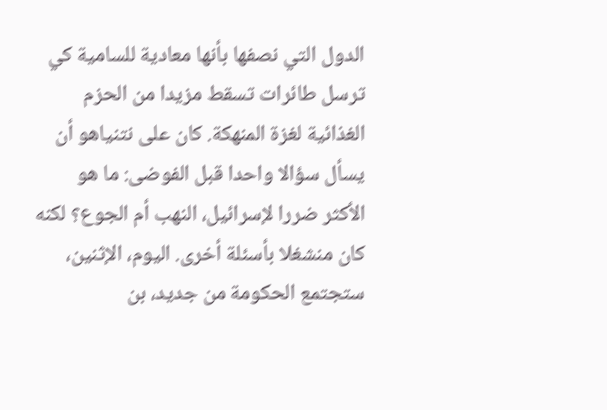الدول التي نصفها بأنها معادية للسامية كي ترسل طائرات تسقط مزيدا من الحزم الغذائية لغزة المنهكة. كان على نتنياهو أن يسأل سؤالا واحدا قبل الفوضى: ما هو الأكثر ضررا لإسرائيل، النهب أم الجوع؟ لكنه كان منشغلا بأسئلة أخرى. اليوم، الإثنين، ستجتمع الحكومة من جديد، بن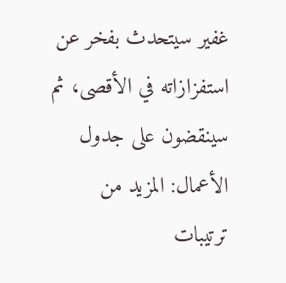غفير سيتحدث بفخر عن استفزازاته في الأقصى، ثم سينقضون على جدول الأعمال: المزيد من ترتيبات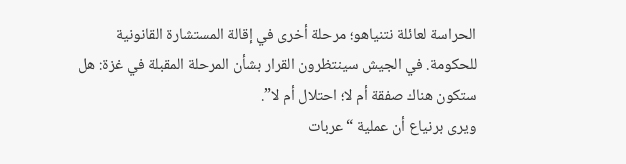الحراسة لعائلة نتنياهو؛ مرحلة أخرى في إقالة المستشارة القانونية للحكومة. في الجيش سينتظرون القرار بشأن المرحلة المقبلة في غزة: هل ستكون هناك صفقة أم لا؛ احتلال أم لا”.
ويرى برنياع أن عملية “عربات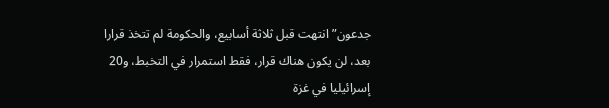جدعون” انتهت قبل ثلاثة أسابيع، والحكومة لم تتخذ قرارا بعد، لن يكون هناك قرار، فقط استمرار في التخبط، و20 إسرائيليا في غزة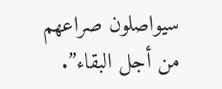سيواصلون صراعهم من أجل البقاء”.